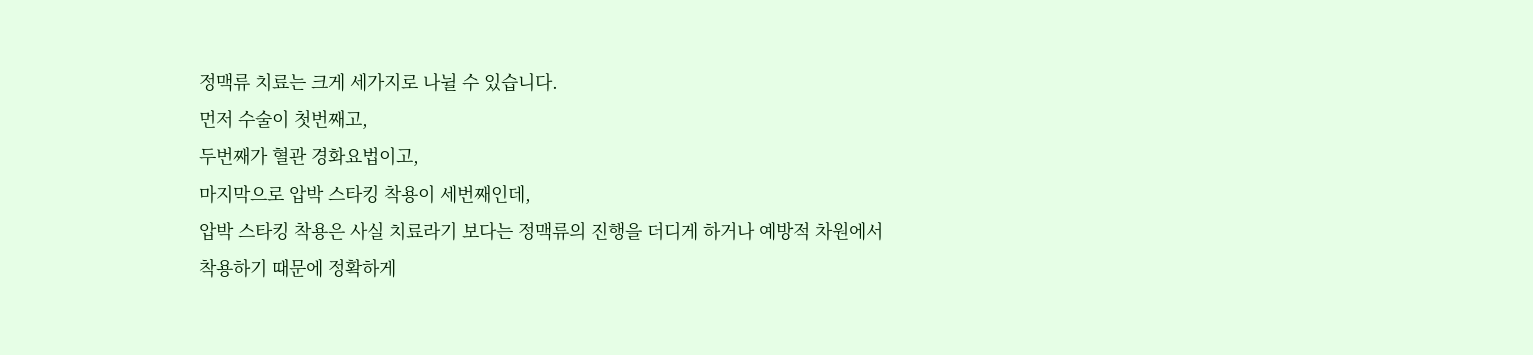정맥류 치료는 크게 세가지로 나뉠 수 있습니다.
먼저 수술이 첫번째고,
두번째가 혈관 경화요법이고,
마지막으로 압박 스타킹 착용이 세번째인데,
압박 스타킹 착용은 사실 치료라기 보다는 정맥류의 진행을 더디게 하거나 예방적 차원에서
착용하기 때문에 정확하게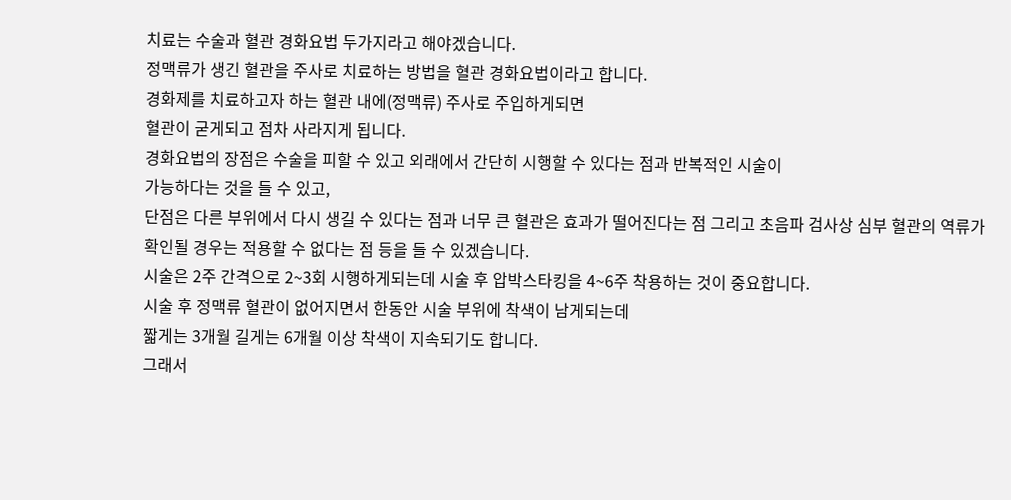치료는 수술과 혈관 경화요법 두가지라고 해야겠습니다.
정맥류가 생긴 혈관을 주사로 치료하는 방법을 혈관 경화요법이라고 합니다.
경화제를 치료하고자 하는 혈관 내에(정맥류) 주사로 주입하게되면
혈관이 굳게되고 점차 사라지게 됩니다.
경화요법의 장점은 수술을 피할 수 있고 외래에서 간단히 시행할 수 있다는 점과 반복적인 시술이
가능하다는 것을 들 수 있고,
단점은 다른 부위에서 다시 생길 수 있다는 점과 너무 큰 혈관은 효과가 떨어진다는 점 그리고 초음파 검사상 심부 혈관의 역류가 확인될 경우는 적용할 수 없다는 점 등을 들 수 있겠습니다.
시술은 2주 간격으로 2~3회 시행하게되는데 시술 후 압박스타킹을 4~6주 착용하는 것이 중요합니다.
시술 후 정맥류 혈관이 없어지면서 한동안 시술 부위에 착색이 남게되는데
짧게는 3개월 길게는 6개월 이상 착색이 지속되기도 합니다.
그래서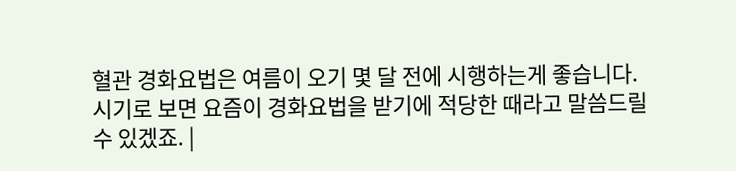혈관 경화요법은 여름이 오기 몇 달 전에 시행하는게 좋습니다.
시기로 보면 요즘이 경화요법을 받기에 적당한 때라고 말씀드릴 수 있겠죠. |